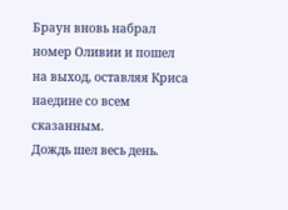Браун вновь набрал номер Оливии и пошел на выход, оставляя Криса наедине со всем сказанным.
Дождь шел весь день.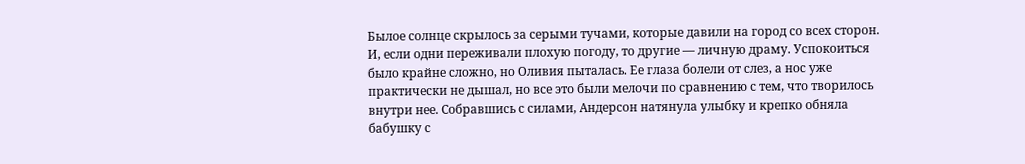Былое солнце скрылось за серыми тучами, которые давили на город со всех сторон. И, если одни переживали плохую погоду, то другие — личную драму. Успокоиться было крайне сложно, но Оливия пыталась. Ее глаза болели от слез, а нос уже практически не дышал, но все это были мелочи по сравнению с тем, что творилось внутри нее. Собравшись с силами, Андерсон натянула улыбку и крепко обняла бабушку с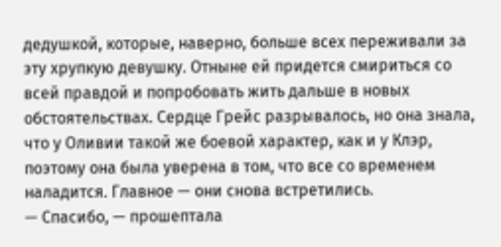дедушкой, которые, наверно, больше всех переживали за эту хрупкую девушку. Отныне ей придется смириться со всей правдой и попробовать жить дальше в новых обстоятельствах. Сердце Грейс разрывалось, но она знала, что у Оливии такой же боевой характер, как и у Клэр, поэтому она была уверена в том, что все со временем наладится. Главное — они снова встретились.
— Спасибо, — прошептала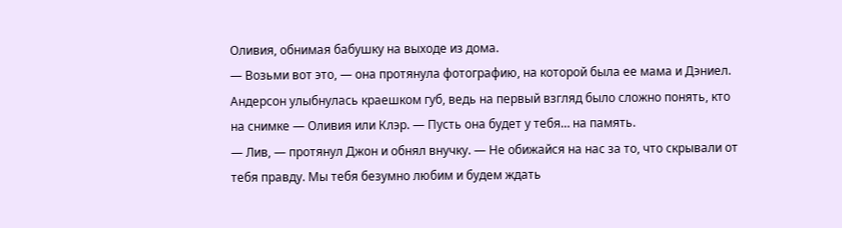Оливия, обнимая бабушку на выходе из дома.
— Возьми вот это, — она протянула фотографию, на которой была ее мама и Дэниел. Андерсон улыбнулась краешком губ, ведь на первый взгляд было сложно понять, кто на снимке — Оливия или Клэр. — Пусть она будет у тебя… на память.
— Лив, — протянул Джон и обнял внучку. — Не обижайся на нас за то, что скрывали от тебя правду. Мы тебя безумно любим и будем ждать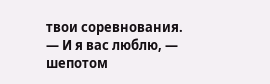твои соревнования.
— И я вас люблю, — шепотом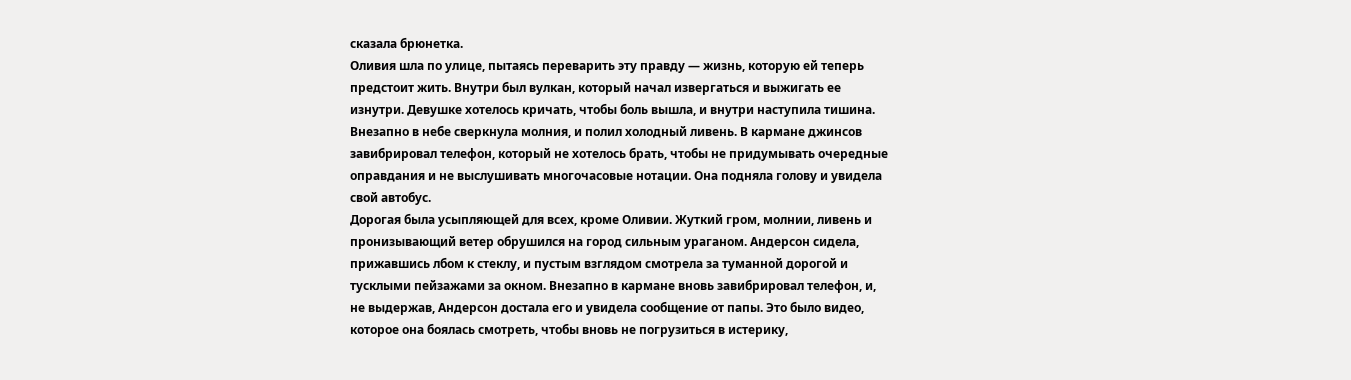сказала брюнетка.
Оливия шла по улице, пытаясь переварить эту правду — жизнь, которую ей теперь предстоит жить. Внутри был вулкан, который начал извергаться и выжигать ее изнутри. Девушке хотелось кричать, чтобы боль вышла, и внутри наступила тишина. Внезапно в небе сверкнула молния, и полил холодный ливень. В кармане джинсов завибрировал телефон, который не хотелось брать, чтобы не придумывать очередные оправдания и не выслушивать многочасовые нотации. Она подняла голову и увидела свой автобус.
Дорогая была усыпляющей для всех, кроме Оливии. Жуткий гром, молнии, ливень и пронизывающий ветер обрушился на город сильным ураганом. Андерсон сидела, прижавшись лбом к стеклу, и пустым взглядом смотрела за туманной дорогой и тусклыми пейзажами за окном. Внезапно в кармане вновь завибрировал телефон, и, не выдержав, Андерсон достала его и увидела сообщение от папы. Это было видео, которое она боялась смотреть, чтобы вновь не погрузиться в истерику,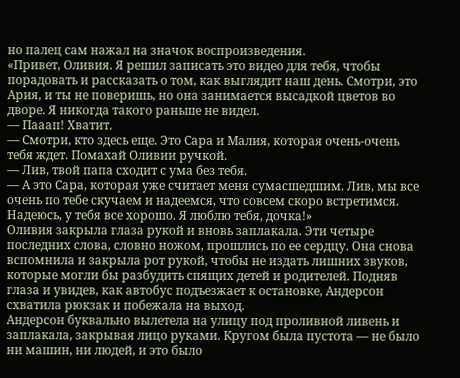но палец сам нажал на значок воспроизведения.
«Привет, Оливия. Я решил записать это видео для тебя, чтобы порадовать и рассказать о том, как выглядит наш день. Смотри, это Ария, и ты не поверишь, но она занимается высадкой цветов во дворе. Я никогда такого раньше не видел.
— Пааап! Хватит.
— Смотри, кто здесь еще. Это Сара и Малия, которая очень-очень тебя ждет. Помахай Оливии ручкой.
— Лив, твой папа сходит с ума без тебя.
— А это Сара, которая уже считает меня сумасшедшим. Лив, мы все очень по тебе скучаем и надеемся, что совсем скоро встретимся. Надеюсь, у тебя все хорошо. Я люблю тебя, дочка!»
Оливия закрыла глаза рукой и вновь заплакала. Эти четыре последних слова, словно ножом, прошлись по ее сердцу. Она снова вспомнила и закрыла рот рукой, чтобы не издать лишних звуков, которые могли бы разбудить спящих детей и родителей. Подняв глаза и увидев, как автобус подъезжает к остановке, Андерсон схватила рюкзак и побежала на выход.
Андерсон буквально вылетела на улицу под проливной ливень и заплакала, закрывая лицо руками. Кругом была пустота — не было ни машин, ни людей, и это было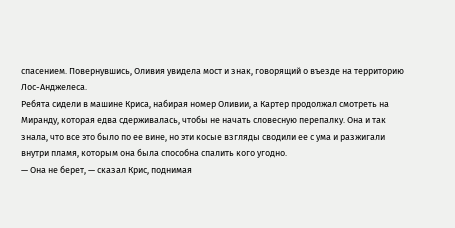спасением. Повернувшись, Оливия увидела мост и знак, говорящий о въезде на территорию Лос-Анджелеса.
Ребята сидели в машине Криса, набирая номер Оливии, а Картер продолжал смотреть на Миранду, которая едва сдерживалась, чтобы не начать словесную перепалку. Она и так знала, что все это было по ее вине, но эти косые взгляды сводили ее с ума и разжигали внутри пламя, которым она была способна спалить кого угодно.
— Она не берет, — сказал Крис, поднимая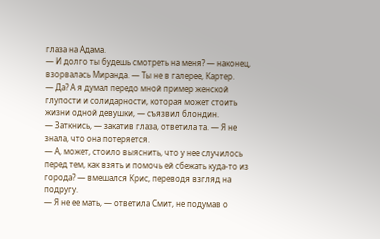глаза на Адама.
— И долго ты будешь смотреть на меня? — наконец, взорвалась Миранда. — Ты не в галерее, Картер.
— Да? А я думал передо мной пример женской глупости и солидарности, которая может стоить жизни одной девушки, — съязвил блондин.
— Заткнись, — закатив глаза, ответила та. — Я не знала, что она потеряется.
— А, может, стоило выяснить, что у нее случилось перед тем, как взять и помочь ей сбежать куда-то из города? — вмешался Крис, переводя взгляд на подругу.
— Я не ее мать, — ответила Смит, не подумав о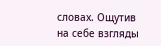словах. Ощутив на себе взгляды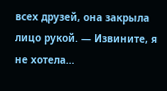всех друзей, она закрыла лицо рукой. — Извините, я не хотела…